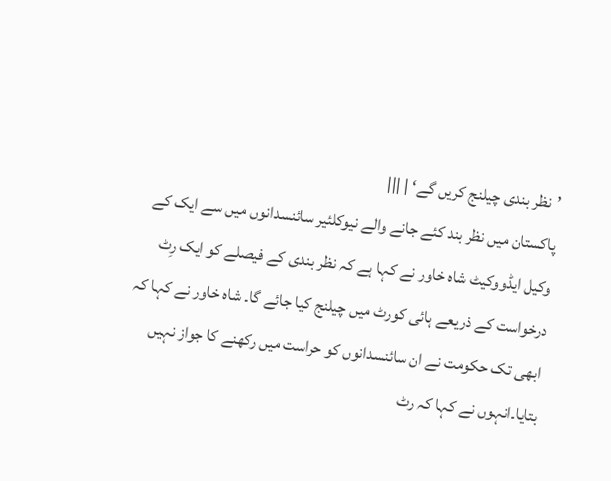’نظر بندی چیلنج کریں گے‘ | |||
پاکستان میں نظر بند کئے جانے والے نیوکلئیر سائنسدانوں میں سے ایک کے وکیل ایڈووکیٹ شاہ خاور نے کہا ہے کہ نظر بندی کے فیصلے کو ایک رِٹ درخواست کے ذریعے ہائی کورٹ میں چیلنج کیا جائے گا۔ شاہ خاور نے کہا کہ ابھی تک حکومت نے ان سائنسدانوں کو حراست میں رکھنے کا جواز نہیں بتایا۔انہوں نے کہا کہ رٹ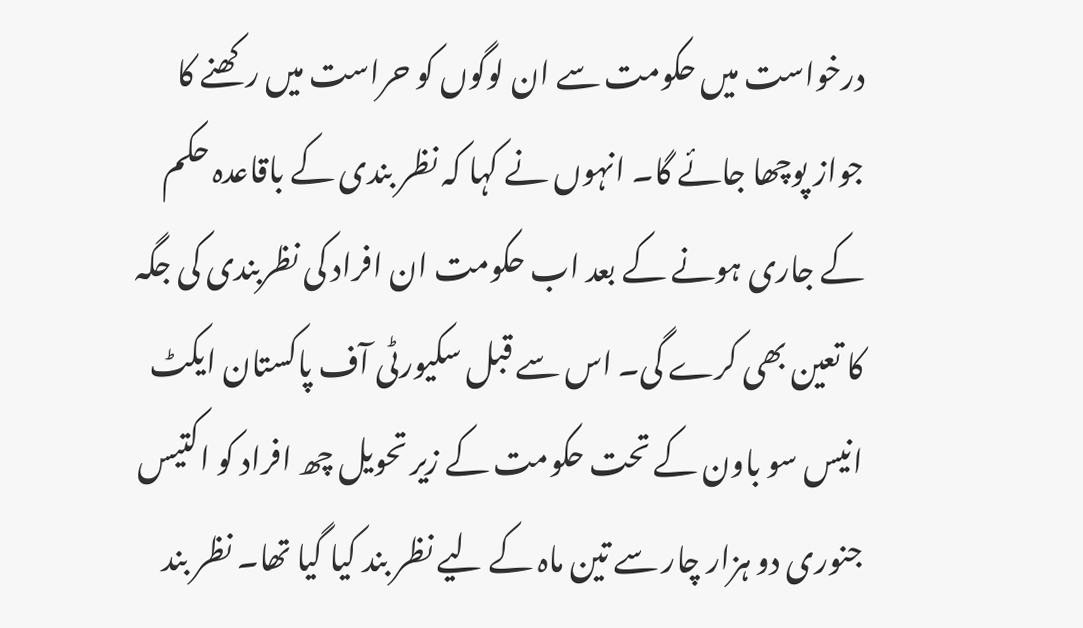درخواست میں حکومت سے ان لوگوں کو حراست میں رکھنے کا جواز پوچھا جائے گا۔ انہوں نے کہا کہ نظر بندی کے باقاعدہ حکم کے جاری ہونے کے بعد اب حکومت ان افراد کی نظربندی کی جگہ کا تعین بھی کرے گی۔ اس سے قبل سکیورٹی آف پاکستان ایکٹ انیس سو باون کے تحت حکومت کے زیر تحویل چھ افراد کو اکتیس جنوری دو ہزار چار سے تین ماہ کے لیے نظر بند کیا گیا تھا۔ نظر بند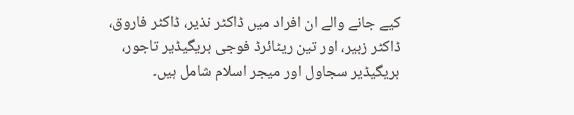کیے جانے والے ان افراد میں ڈاکٹر نذیر، ڈاکٹر فاروق، ڈاکٹر زبیر، اور تین ریٹائرڈ فوجی بریگیڈیر تاجور، بریگیڈیر سجاول اور میجر اسلام شامل ہیں۔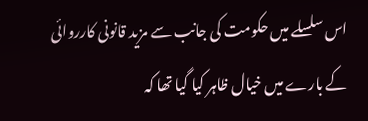اس سلسلے میں حکومت کی جانب سے مزید قانونی کارروائی کے بارے میں خیال ظاہر کیا گیا تھا کہ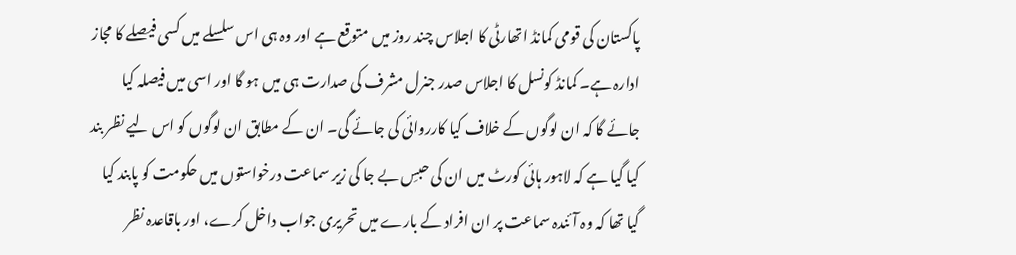پاکستان کی قومی کمانڈ اتھارٹی کا اجلاس چند روز میں متوقع ہے اور وہ ہی اس سلسلے میں کسی فیصلے کا مجاز ادارہ ہے۔ کمانڈ کونسل کا اجلاس صدر جنرل مشرف کی صدارت ہی میں ہو گا اور اسی میں فیصلہ کیا جائے گا کہ ان لوگوں کے خلاف کیا کارروائی کی جائے گی۔ ان کے مطابق ان لوگوں کو اس لیے نظر بند کیا گیا ہے کہ لاہور ہائی کورٹ میں ان کی حبسِ بے جا کی زیر سماعت درخواستوں میں حکومت کو پابند کیا گیا تھا کہ وہ آئندہ سماعت پر ان افراد کے بارے میں تحریری جواب داخل کرے، اور باقاعدہ نظر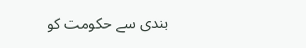بندی سے حکومت کو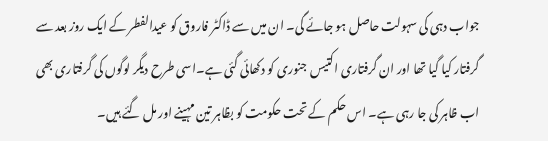جواب دہی کی سہولت حاصل ہو جائے گی۔ ان میں سے ڈاکٹر فاروق کو عیدالفطر کے ایک روز بعد سے گرفتار کیا گیا تھا اور ان گرفتاری اکتیس جنوری کو دکھائی گئی ہے۔اسی طرح دیگر لوگوں کی گرفتاری بھی اب ظاہر کی جا رہی ہے۔ اس حکم کے تحت حکومت کو بظاہر تین مہینے اور مل گئے ہیں۔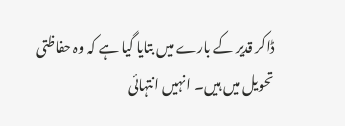ڈاکر قدیر کے بارے میں بتایا گیا ہے کہ وہ حفاظتی تحویل میں ہیں۔ انہیں انتہائی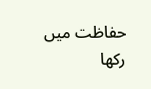حفاظت میں رکھا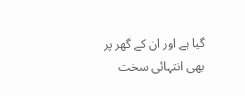گیا ہے اور ان کے گھر پر بھی انتہائی سخت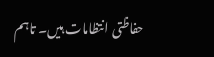حفاظتی انتظامات ہیں۔ تاہم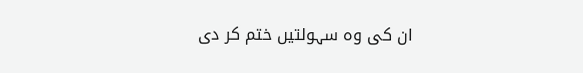ان کی وہ سہولتیں ختم کر دی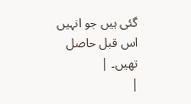گئی ہیں جو انہیں اس قبل حاصل تھیں۔ |
|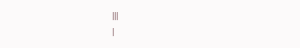|||
|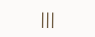|||